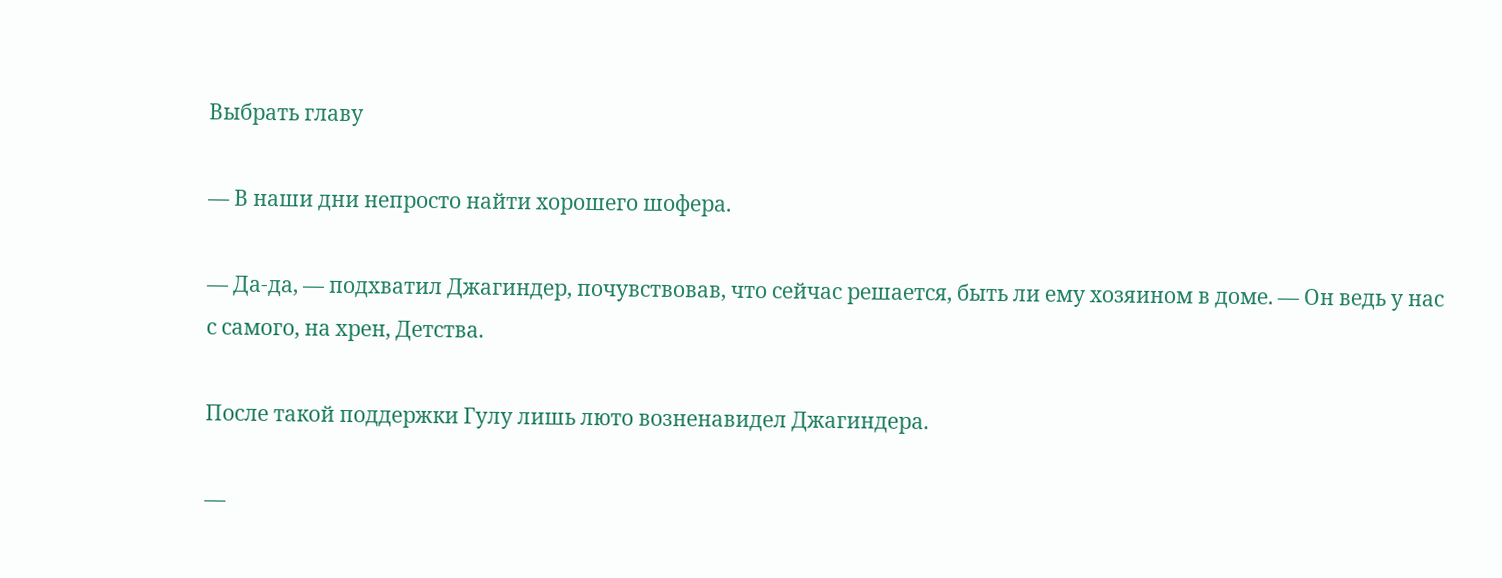Выбрать главу

— В наши дни непросто найти хорошего шофера.

— Да-да, — подхватил Джагиндер, почувствовав, что сейчас решается, быть ли ему хозяином в доме. — Он ведь у нас с самого, на хрен, Детства.

После такой поддержки Гулу лишь люто возненавидел Джагиндера.

—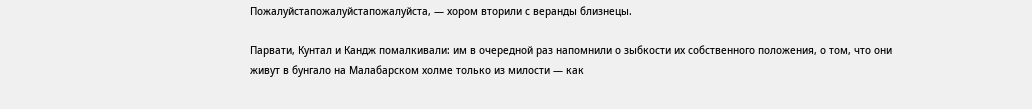Пожалуйстапожалуйстапожалуйста, — хором вторили с веранды близнецы.

Парвати, Кунтал и Кандж помалкивали: им в очередной раз напомнили о зыбкости их собственного положения, о том, что они живут в бунгало на Малабарском холме только из милости — как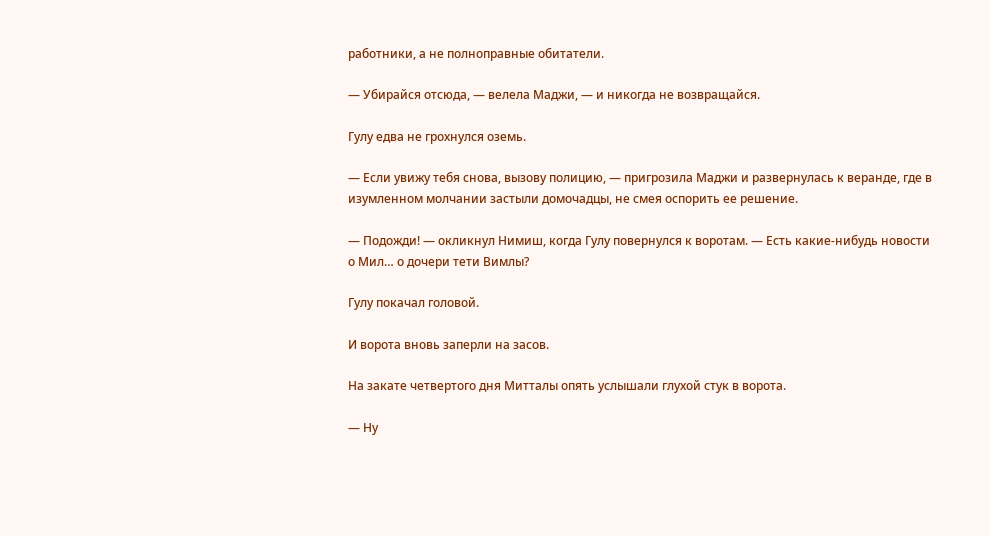работники, а не полноправные обитатели.

— Убирайся отсюда, — велела Маджи, — и никогда не возвращайся.

Гулу едва не грохнулся оземь.

— Если увижу тебя снова, вызову полицию, — пригрозила Маджи и развернулась к веранде, где в изумленном молчании застыли домочадцы, не смея оспорить ее решение.

— Подожди! — окликнул Нимиш, когда Гулу повернулся к воротам. — Есть какие-нибудь новости о Мил… о дочери тети Вимлы?

Гулу покачал головой.

И ворота вновь заперли на засов.

На закате четвертого дня Митталы опять услышали глухой стук в ворота.

— Ну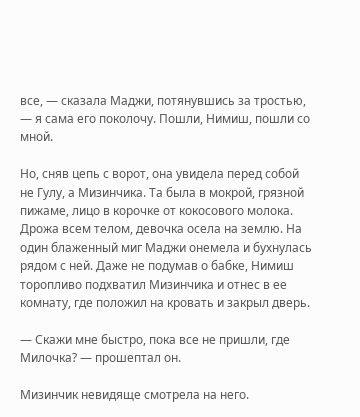все, — сказала Маджи, потянувшись за тростью, — я сама его поколочу. Пошли, Нимиш, пошли со мной.

Но, сняв цепь с ворот, она увидела перед собой не Гулу, а Мизинчика. Та была в мокрой, грязной пижаме, лицо в корочке от кокосового молока. Дрожа всем телом, девочка осела на землю. На один блаженный миг Маджи онемела и бухнулась рядом с ней. Даже не подумав о бабке, Нимиш торопливо подхватил Мизинчика и отнес в ее комнату, где положил на кровать и закрыл дверь.

— Скажи мне быстро, пока все не пришли, где Милочка? — прошептал он.

Мизинчик невидяще смотрела на него.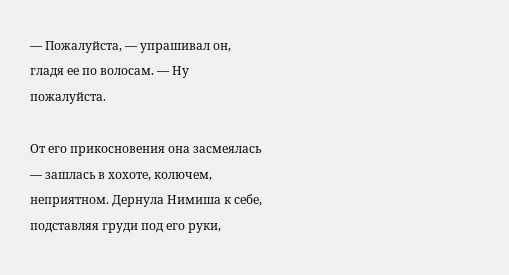— Пожалуйста, — упрашивал он, гладя ее по волосам. — Ну пожалуйста.

От его прикосновения она засмеялась — зашлась в хохоте, колючем, неприятном. Дернула Нимиша к себе, подставляя груди под его руки,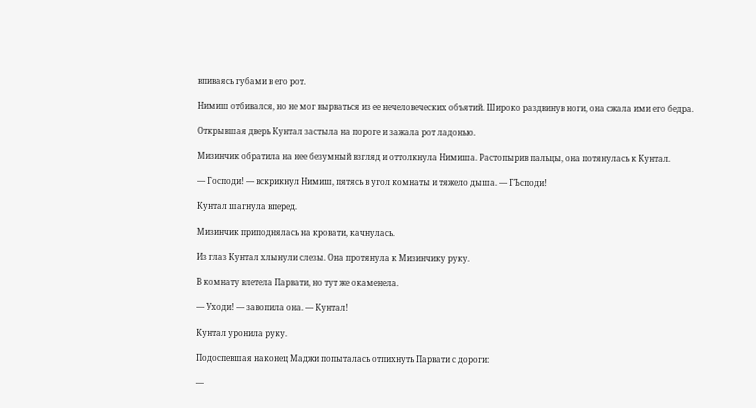впиваясь губами в его рот.

Нимиш отбивался, но не мог вырваться из ее нечеловеческих объятий. Широко раздвинув ноги, она сжала ими его бедра.

Открывшая дверь Кунтал застыла на пороге и зажала рот ладонью.

Мизинчик обратила на нее безумный взгляд и оттолкнула Нимиша. Растопырив пальцы, она потянулась к Кунтал.

— Господи! — вскрикнул Нимиш, пятясь в угол комнаты и тяжело дыша. — ГЪсподи!

Кунтал шагнула вперед.

Мизинчик приподнялась на кровати, качнулась.

Из глаз Кунтал хлынули слезы. Она протянула к Мизинчику руку.

В комнату влетела Парвати, но тут же окаменела.

— Уходи! — завопила она. — Кунтал!

Кунтал уронила руку.

Подоспевшая наконец Маджи попыталась отпихнуть Парвати с дороги:

—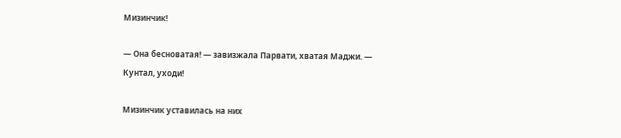Мизинчик!

— Она бесноватая! — завизжала Парвати, хватая Маджи. — Кунтал, уходи!

Мизинчик уставилась на них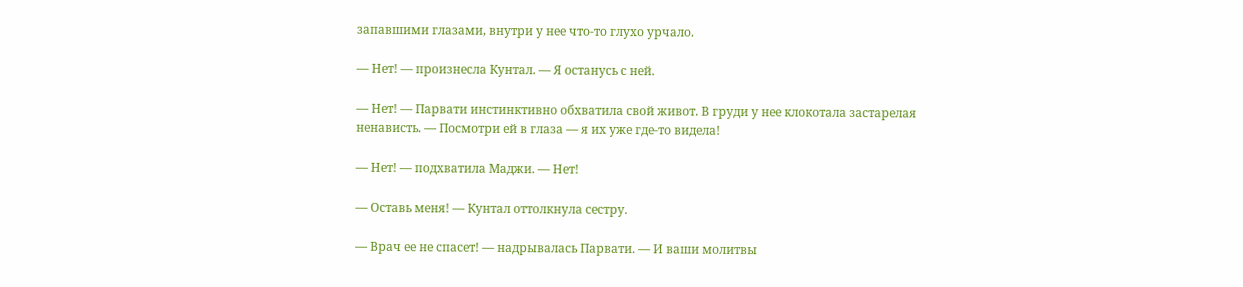запавшими глазами, внутри у нее что-то глухо урчало.

— Нет! — произнесла Кунтал. — Я останусь с ней.

— Нет! — Парвати инстинктивно обхватила свой живот. В груди у нее клокотала застарелая ненависть. — Посмотри ей в глаза — я их уже где-то видела!

— Нет! — подхватила Маджи. — Нет!

— Оставь меня! — Кунтал оттолкнула сестру.

— Врач ее не спасет! — надрывалась Парвати. — И ваши молитвы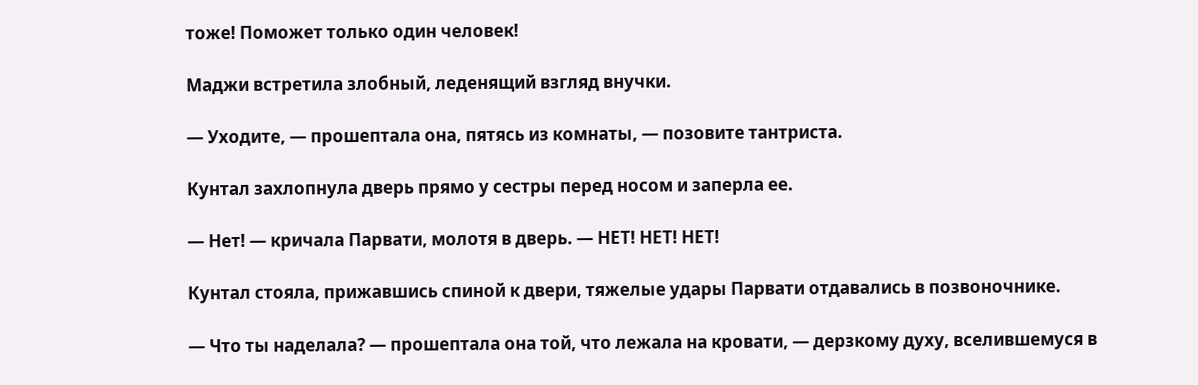тоже! Поможет только один человек!

Маджи встретила злобный, леденящий взгляд внучки.

— Уходите, — прошептала она, пятясь из комнаты, — позовите тантриста.

Кунтал захлопнула дверь прямо у сестры перед носом и заперла ее.

— Нет! — кричала Парвати, молотя в дверь. — НЕТ! НЕТ! НЕТ!

Кунтал стояла, прижавшись спиной к двери, тяжелые удары Парвати отдавались в позвоночнике.

— Что ты наделала? — прошептала она той, что лежала на кровати, — дерзкому духу, вселившемуся в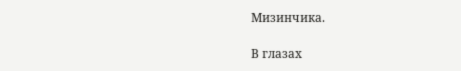Мизинчика.

В глазах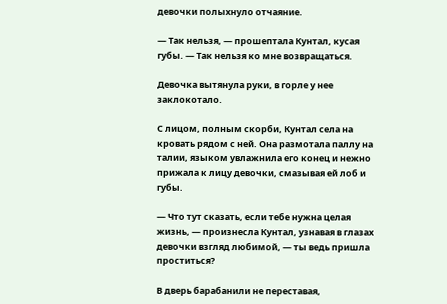девочки полыхнуло отчаяние.

— Так нельзя, — прошептала Кунтал, кусая губы. — Так нельзя ко мне возвращаться.

Девочка вытянула руки, в горле у нее заклокотало.

С лицом, полным скорби, Кунтал села на кровать рядом с ней. Она размотала паллу на талии, языком увлажнила его конец и нежно прижала к лицу девочки, смазывая ей лоб и губы.

— Что тут сказать, если тебе нужна целая жизнь, — произнесла Кунтал, узнавая в глазах девочки взгляд любимой, — ты ведь пришла проститься?

В дверь барабанили не переставая,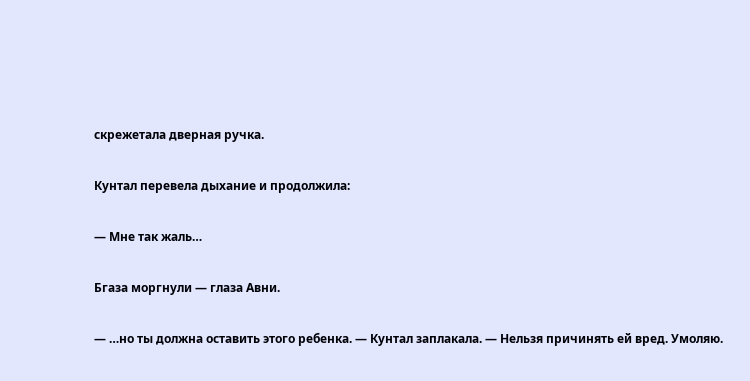скрежетала дверная ручка.

Кунтал перевела дыхание и продолжила:

— Мне так жаль…

Бгаза моргнули — глаза Авни.

— …но ты должна оставить этого ребенка. — Кунтал заплакала. — Нельзя причинять ей вред. Умоляю.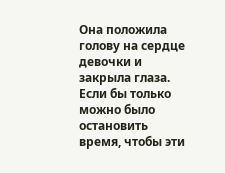Она положила голову на сердце девочки и закрыла глаза. Если бы только можно было остановить время, чтобы эти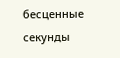бесценные секунды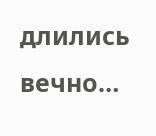длились вечно…